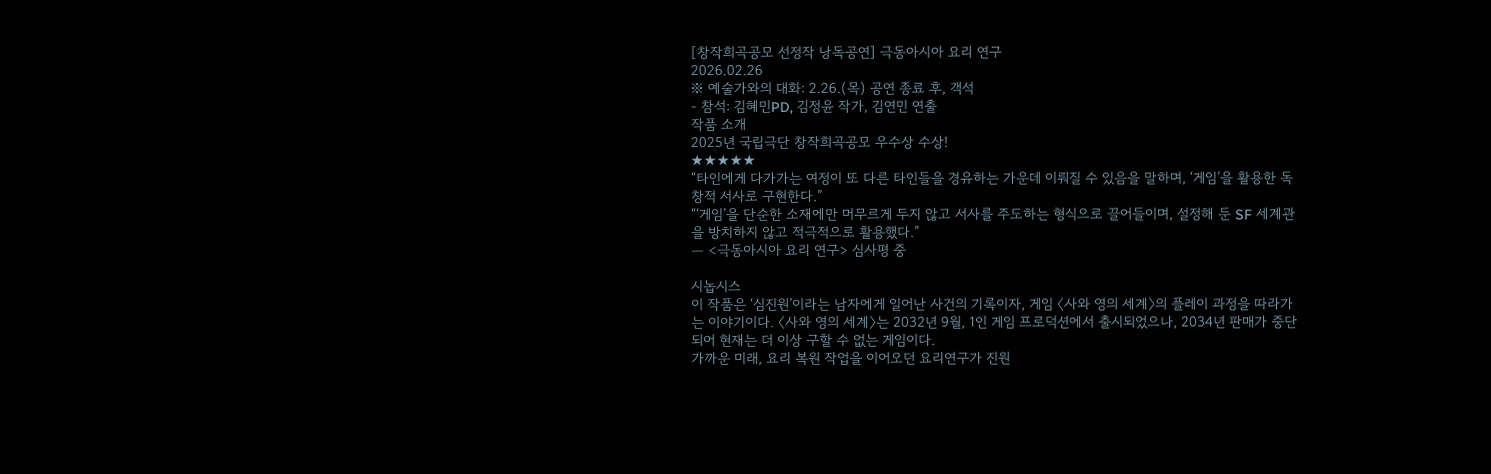[창작희곡공모 선정작 낭독공연] 극동아시아 요리 연구
2026.02.26
※ 예술가와의 대화: 2.26.(목) 공연 종료 후, 객석
- 참석: 김혜민PD, 김정윤 작가, 김연민 연출
작품 소개
2025년 국립극단 창작희곡공모 우수상 수상!
★★★★★
“타인에게 다가가는 여정이 또 다른 타인들을 경유하는 가운데 이뤄질 수 있음을 말하며, ‘게임’을 활용한 독창적 서사로 구현한다.”
“‘게임’을 단순한 소재에만 머무르게 두지 않고 서사를 주도하는 형식으로 끌어들이며, 설정해 둔 SF 세계관을 방치하지 않고 적극적으로 활용했다.”
— <극동아시아 요리 연구> 심사평 중

시놉시스
이 작품은 ‘심진원’이라는 남자에게 일어난 사건의 기록이자, 게임 〈사와 영의 세계〉의 플레이 과정을 따라가는 이야기이다. 〈사와 영의 세계〉는 2032년 9월, 1인 게임 프로덕션에서 출시되었으나, 2034년 판매가 중단되어 현재는 더 이상 구할 수 없는 게임이다.
가까운 미래, 요리 복원 작업을 이어오던 요리연구가 진원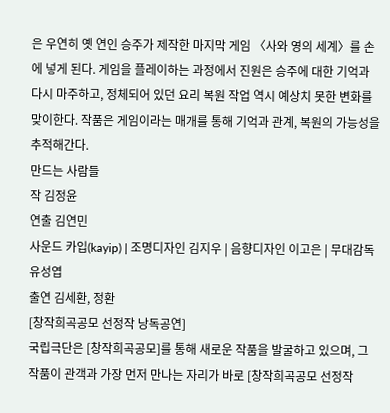은 우연히 옛 연인 승주가 제작한 마지막 게임 〈사와 영의 세계〉를 손에 넣게 된다. 게임을 플레이하는 과정에서 진원은 승주에 대한 기억과 다시 마주하고, 정체되어 있던 요리 복원 작업 역시 예상치 못한 변화를 맞이한다. 작품은 게임이라는 매개를 통해 기억과 관계, 복원의 가능성을 추적해간다.
만드는 사람들
작 김정윤
연출 김연민
사운드 카입(kayip) | 조명디자인 김지우 | 음향디자인 이고은 | 무대감독 유성엽
출연 김세환, 정환
[창작희곡공모 선정작 낭독공연]
국립극단은 [창작희곡공모]를 통해 새로운 작품을 발굴하고 있으며, 그 작품이 관객과 가장 먼저 만나는 자리가 바로 [창작희곡공모 선정작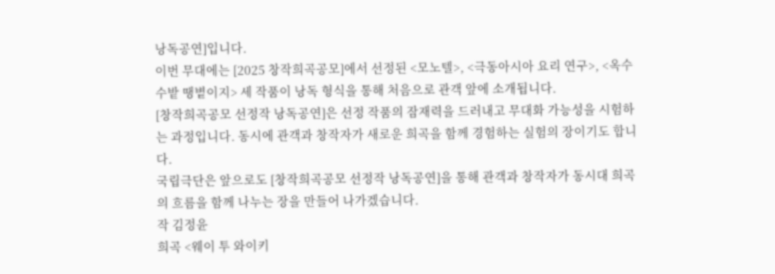낭독공연]입니다.
이번 무대에는 [2025 창작희곡공모]에서 선정된 <모노텔>, <극동아시아 요리 연구>, <옥수수밭 땡볕이지> 세 작품이 낭독 형식을 통해 처음으로 관객 앞에 소개됩니다.
[창작희곡공모 선정작 낭독공연]은 선정 작품의 잠재력을 드러내고 무대화 가능성을 시험하는 과정입니다. 동시에 관객과 창작자가 새로운 희곡을 함께 경험하는 실험의 장이기도 합니다.
국립극단은 앞으로도 [창작희곡공모 선정작 낭독공연]을 통해 관객과 창작자가 동시대 희곡의 흐름을 함께 나누는 장을 만들어 나가겠습니다.
작 김정윤
희곡 <웨이 투 와이키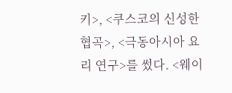키>, <쿠스코의 신성한 협곡>, <극동아시아 요리 연구>를 썼다. <웨이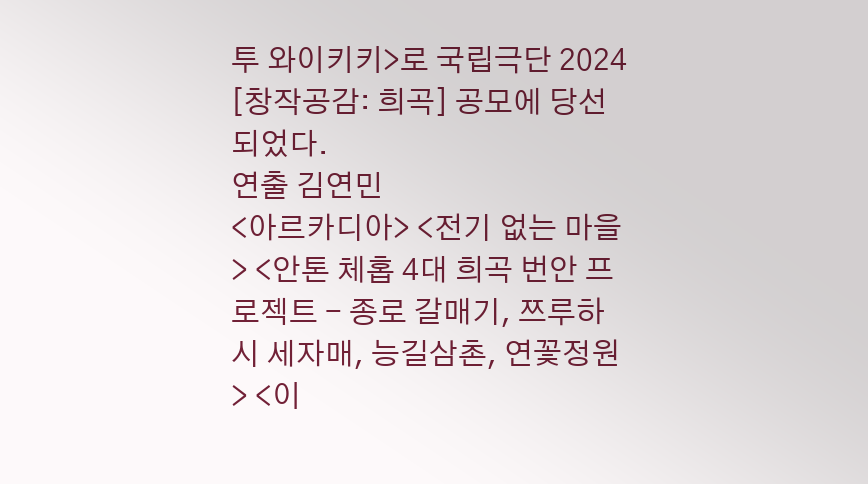투 와이키키>로 국립극단 2024 [창작공감: 희곡] 공모에 당선되었다.
연출 김연민
<아르카디아> <전기 없는 마을> <안톤 체홉 4대 희곡 번안 프로젝트 - 종로 갈매기, 쯔루하시 세자매, 능길삼촌, 연꽃정원> <이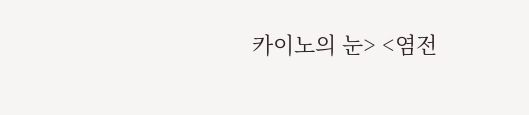카이노의 눈> <염전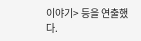이야기> 등을 연출했다.